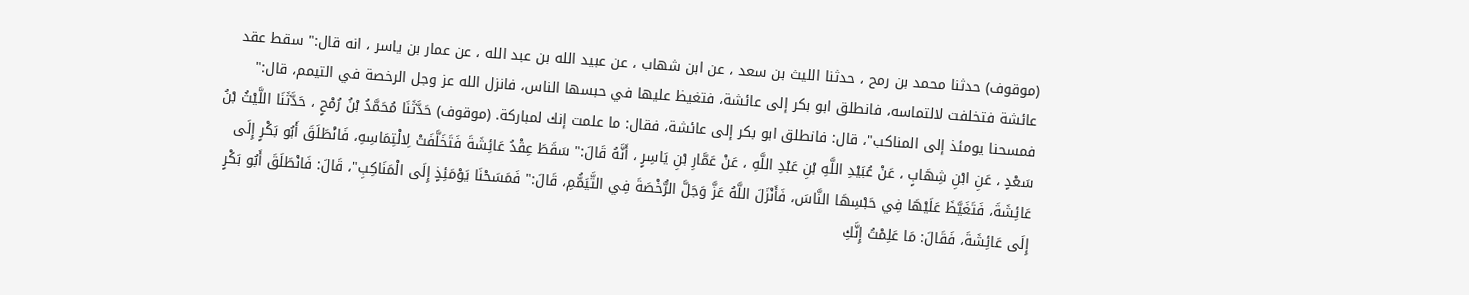(موقوف) حدثنا محمد بن رمح ، حدثنا الليث بن سعد ، عن ابن شهاب ، عن عبيد الله بن عبد الله ، عن عمار بن ياسر ، انه قال:" سقط عقد عائشة فتخلفت لالتماسه، فانطلق ابو بكر إلى عائشة، فتغيظ عليها في حبسها الناس، فانزل الله عز وجل الرخصة في التيمم، قال:" فمسحنا يومئذ إلى المناكب"، قال: فانطلق ابو بكر إلى عائشة، فقال: ما علمت إنك لمباركة. (موقوف) حَدَّثَنَا مُحَمَّدُ بْنُ رُمْحٍ ، حَدَّثَنَا اللَّيْثُ بْنُ سَعْدٍ ، عَنِ ابْنِ شِهَابٍ ، عَنْ عُبَيْدِ اللَّهِ بْنِ عَبْدِ اللَّهِ ، عَنْ عَمَّارِ بْنِ يَاسِرٍ ، أَنَّهُ قَالَ:" سَقَطَ عِقْدُ عَائِشَةَ فَتَخَلَّفَتْ لِالْتِمَاسِهِ، فَانْطَلَقَ أَبُو بَكْرٍ إِلَى عَائِشَةَ، فَتَغَيَّظَ عَلَيْهَا فِي حَبْسِهَا النَّاسَ، فَأَنْزَلَ اللَّهُ عَزَّ وَجَلَّ الرُّخْصَةَ فِي التَّيَمُّمِ، قَالَ:" فَمَسَحْنَا يَوْمَئِذٍ إِلَى الْمَنَاكِبِ"، قَالَ: فَانْطَلَقَ أَبُو بَكْرٍ إِلَى عَائِشَةَ، فَقَالَ: مَا عَلِمْتُ إِنَّكِ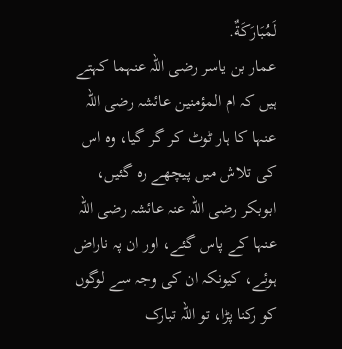لَمُبَارَكَةٌ.
عمار بن یاسر رضی اللہ عنہما کہتے ہیں کہ ام المؤمنین عائشہ رضی اللہ عنہا کا ہار ٹوٹ کر گر گیا، وہ اس کی تلاش میں پیچھے رہ گئیں، ابوبکر رضی اللہ عنہ عائشہ رضی اللہ عنہا کے پاس گئے، اور ان پہ ناراض ہوئے، کیونکہ ان کی وجہ سے لوگوں کو رکنا پڑا، تو اللہ تبارک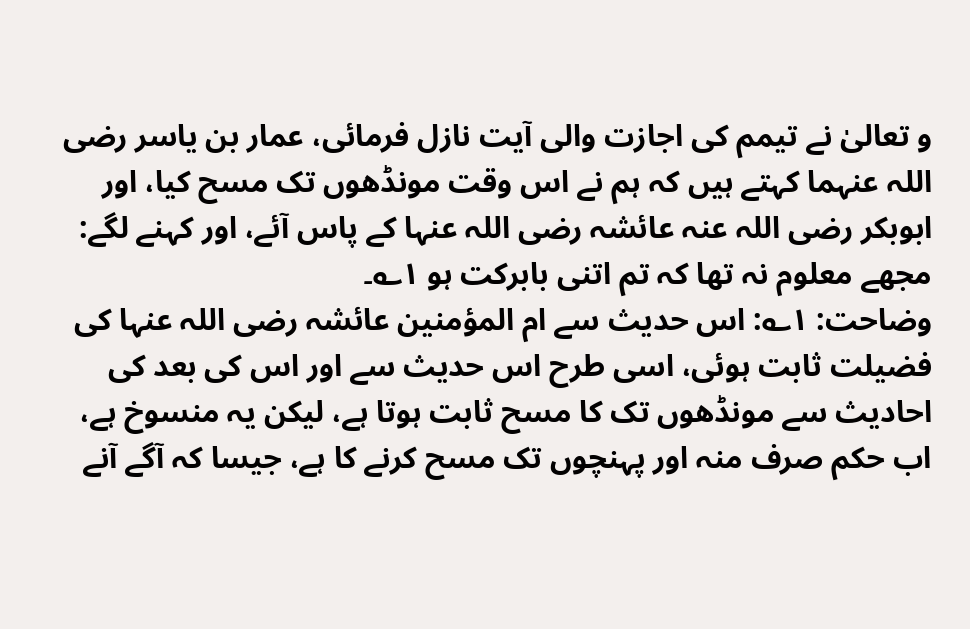و تعالیٰ نے تیمم کی اجازت والی آیت نازل فرمائی، عمار بن یاسر رضی اللہ عنہما کہتے ہیں کہ ہم نے اس وقت مونڈھوں تک مسح کیا، اور ابوبکر رضی اللہ عنہ عائشہ رضی اللہ عنہا کے پاس آئے، اور کہنے لگے: مجھے معلوم نہ تھا کہ تم اتنی بابرکت ہو ۱؎۔
وضاحت: ۱؎: اس حدیث سے ام المؤمنین عائشہ رضی اللہ عنہا کی فضیلت ثابت ہوئی، اسی طرح اس حدیث سے اور اس کی بعد کی احادیث سے مونڈھوں تک کا مسح ثابت ہوتا ہے، لیکن یہ منسوخ ہے، اب حکم صرف منہ اور پہنچوں تک مسح کرنے کا ہے، جیسا کہ آگے آنے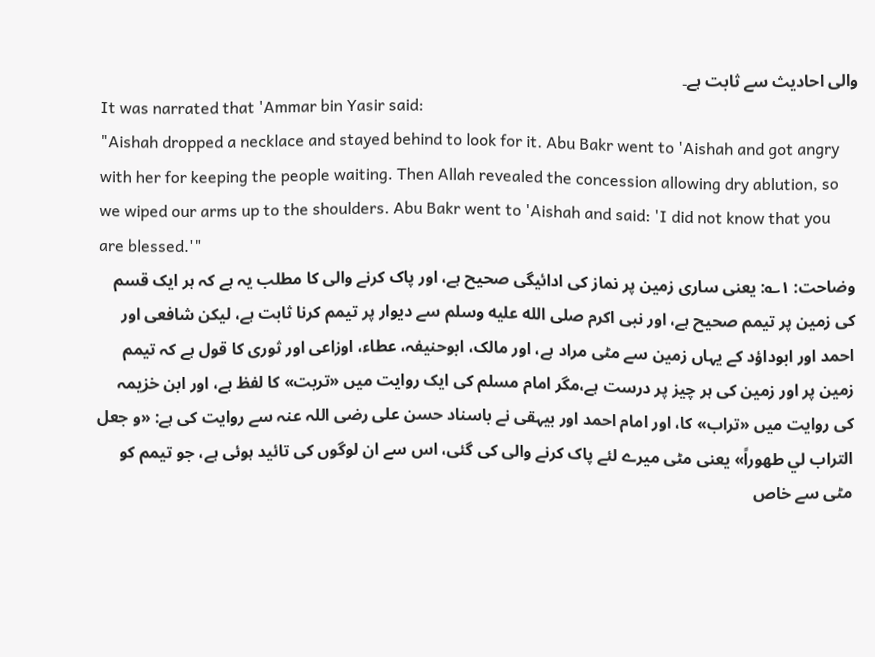والی احادیث سے ثابت ہے۔
It was narrated that 'Ammar bin Yasir said:
"Aishah dropped a necklace and stayed behind to look for it. Abu Bakr went to 'Aishah and got angry with her for keeping the people waiting. Then Allah revealed the concession allowing dry ablution, so we wiped our arms up to the shoulders. Abu Bakr went to 'Aishah and said: 'I did not know that you are blessed.'"
وضاحت: ۱؎: یعنی ساری زمین پر نماز کی ادائیگی صحیح ہے، اور پاک کرنے والی کا مطلب یہ ہے کہ ہر ایک قسم کی زمین پر تیمم صحیح ہے، اور نبی اکرم صلى الله عليه وسلم سے دیوار پر تیمم کرنا ثابت ہے، لیکن شافعی اور احمد اور ابوداؤد کے یہاں زمین سے مٹی مراد ہے، اور مالک، ابوحنیفہ، عطاء، اوزاعی اور ثوری کا قول ہے کہ تیمم زمین پر اور زمین کی ہر چیز پر درست ہے،مگر امام مسلم کی ایک روایت میں «تربت» کا لفظ ہے، اور ابن خزیمہ کی روایت میں «تراب» کا، اور امام احمد اور بیہقی نے باسناد حسن علی رضی اللہ عنہ سے روایت کی ہے: «و جعل التراب لي طهوراً» یعنی مٹی میرے لئے پاک کرنے والی کی گئی، اس سے ان لوگوں کی تائید ہوئی ہے، جو تیمم کو مٹی سے خاص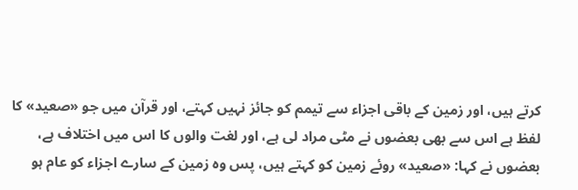کرتے ہیں، اور زمین کے باقی اجزاء سے تیمم کو جائز نہیں کہتے، اور قرآن میں جو «صعید» کا لفظ ہے اس سے بھی بعضوں نے مٹی مراد لی ہے، اور لغت والوں کا اس میں اختلاف ہے، بعضوں نے کہا: «صعید» روئے زمین کو کہتے ہیں، پس وہ زمین کے سارے اجزاء کو عام ہو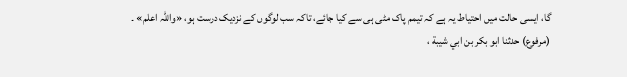گا، ایسی حالت میں احتیاط یہ ہے کہ تیمم پاک مٹی ہی سے کیا جائے، تاکہ سب لوگوں کے نزدیک درست ہو، «واللہ اعلم» ۔
(مرفوع) حدثنا ابو بكر بن ابي شيبة ،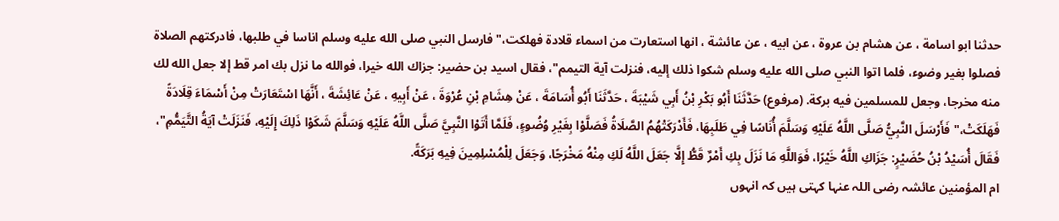حدثنا ابو اسامة ، عن هشام بن عروة ، عن ابيه ، عن عائشة ، انها استعارت من اسماء قلادة فهلكت،" فارسل النبي صلى الله عليه وسلم اناسا في طلبها، فادركتهم الصلاة فصلوا بغير وضوء، فلما اتوا النبي صلى الله عليه وسلم شكوا ذلك إليه، فنزلت آية التيمم"، فقال اسيد بن حضير: جزاك الله خيرا، فوالله ما نزل بك امر قط إلا جعل الله لك منه مخرجا، وجعل للمسلمين فيه بركة. (مرفوع) حَدَّثَنَا أَبُو بَكْرِ بْنُ أَبِي شَيْبَةَ ، حَدَّثَنَا أَبُو أُسَامَةَ ، عَنْ هِشَامِ بْنِ عُرْوَةَ ، عَنْ أَبِيهِ ، عَنْ عَائِشَةَ ، أَنَّهَا اسْتَعَارَتْ مِنْ أَسْمَاءَ قِلَادَةً فَهَلَكَتْ،" فَأَرْسَلَ النَّبِيُّ صَلَّى اللَّهُ عَلَيْهِ وَسَلَّمَ أُنَاسًا فِي طَلَبِهَا، فَأَدْرَكَتْهُمُ الصَّلَاةُ فَصَلَّوْا بِغَيْرِ وُضُوءٍ، فَلَمَّا أَتَوْا النَّبِيَّ صَلَّى اللَّهُ عَلَيْهِ وَسَلَّمَ شَكَوْا ذَلِكَ إِلَيْهِ، فَنَزَلَتْ آيَةُ التَّيَمُّمِ"، فَقَالَ أُسَيْدُ بْنُ حُضَيْرٍ: جَزَاكِ اللَّهُ خَيْرًا، فَوَاللَّهِ مَا نَزَلَ بِكِ أَمْرٌ قَطُّ إِلَّا جَعَلَ اللَّهُ لَكِ مِنْهُ مَخْرَجًا، وَجَعَلَ لِلْمُسْلِمِينَ فِيهِ بَرَكَةً.
ام المؤمنین عائشہ رضی اللہ عنہا کہتی ہیں کہ انہوں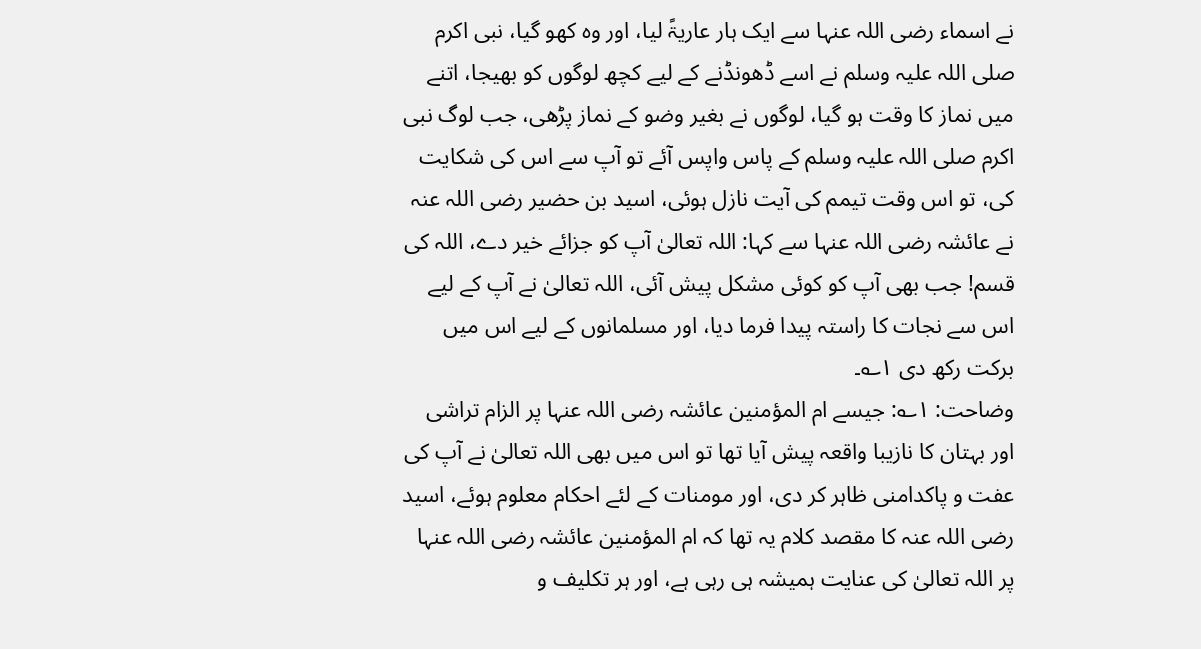نے اسماء رضی اللہ عنہا سے ایک ہار عاریۃً لیا، اور وہ کھو گیا، نبی اکرم صلی اللہ علیہ وسلم نے اسے ڈھونڈنے کے لیے کچھ لوگوں کو بھیجا، اتنے میں نماز کا وقت ہو گیا، لوگوں نے بغیر وضو کے نماز پڑھی، جب لوگ نبی اکرم صلی اللہ علیہ وسلم کے پاس واپس آئے تو آپ سے اس کی شکایت کی، تو اس وقت تیمم کی آیت نازل ہوئی، اسید بن حضیر رضی اللہ عنہ نے عائشہ رضی اللہ عنہا سے کہا: اللہ تعالیٰ آپ کو جزائے خیر دے، اللہ کی قسم! جب بھی آپ کو کوئی مشکل پیش آئی، اللہ تعالیٰ نے آپ کے لیے اس سے نجات کا راستہ پیدا فرما دیا، اور مسلمانوں کے لیے اس میں برکت رکھ دی ۱؎۔
وضاحت: ۱؎: جیسے ام المؤمنین عائشہ رضی اللہ عنہا پر الزام تراشی اور بہتان کا نازیبا واقعہ پیش آیا تھا تو اس میں بھی اللہ تعالیٰ نے آپ کی عفت و پاکدامنی ظاہر کر دی، اور مومنات کے لئے احکام معلوم ہوئے، اسید رضی اللہ عنہ کا مقصد کلام یہ تھا کہ ام المؤمنین عائشہ رضی اللہ عنہا پر اللہ تعالیٰ کی عنایت ہمیشہ ہی رہی ہے، اور ہر تکلیف و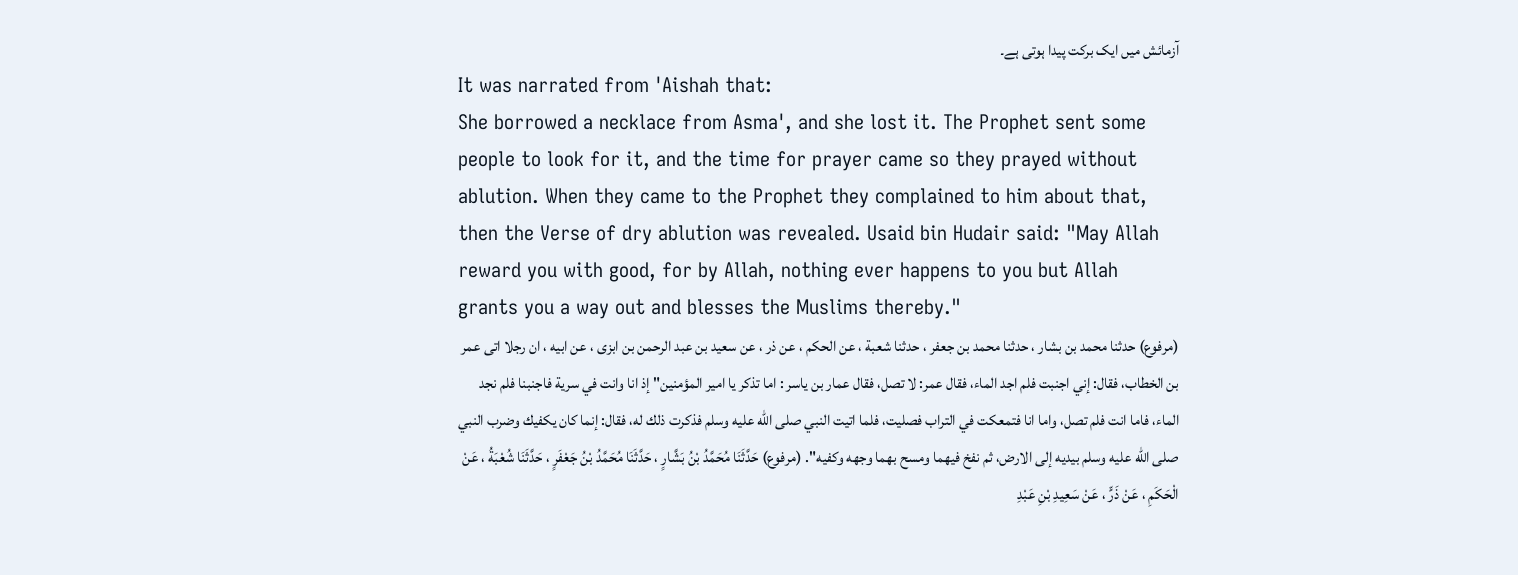آزمائش میں ایک برکت پیدا ہوتی ہے۔
It was narrated from 'Aishah that:
She borrowed a necklace from Asma', and she lost it. The Prophet sent some people to look for it, and the time for prayer came so they prayed without ablution. When they came to the Prophet they complained to him about that, then the Verse of dry ablution was revealed. Usaid bin Hudair said: "May Allah reward you with good, for by Allah, nothing ever happens to you but Allah grants you a way out and blesses the Muslims thereby."
(مرفوع) حدثنا محمد بن بشار ، حدثنا محمد بن جعفر ، حدثنا شعبة ، عن الحكم ، عن ذر ، عن سعيد بن عبد الرحمن بن ابزى ، عن ابيه ، ان رجلا اتى عمر بن الخطاب، فقال: إني اجنبت فلم اجد الماء، فقال عمر: لا تصل، فقال عمار بن ياسر : اما تذكر يا امير المؤمنين" إذ انا وانت في سرية فاجنبنا فلم نجد الماء، فاما انت فلم تصل، واما انا فتمعكت في التراب فصليت، فلما اتيت النبي صلى الله عليه وسلم فذكرت ذلك له، فقال: إنما كان يكفيك وضرب النبي صلى الله عليه وسلم بيديه إلى الارض، ثم نفخ فيهما ومسح بهما وجهه وكفيه". (مرفوع) حَدَّثَنَا مُحَمَّدُ بْنُ بَشَّارٍ ، حَدَّثَنَا مُحَمَّدُ بْنُ جَعْفَرٍ ، حَدَّثَنَا شُعْبَةُ ، عَنْ الْحَكَمِ ، عَنْ ذَرٍّ ، عَنْ سَعِيدِ بْنِ عَبْدِ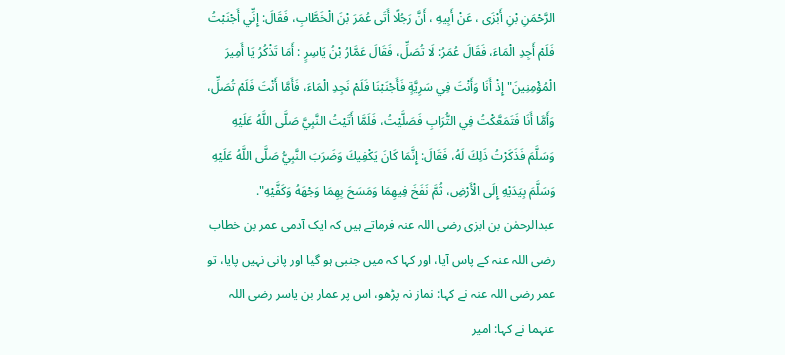الرَّحْمَنِ بْنِ أَبْزَى ، عَنْ أَبِيهِ ، أَنَّ رَجُلًا أَتَى عُمَرَ بْنَ الْخَطَّابِ، فَقَالَ: إِنِّي أَجْنَبْتُ فَلَمْ أَجِدِ الْمَاءَ، فَقَالَ عُمَرُ: لَا تُصَلِّ، فَقَالَ عَمَّارُ بْنُ يَاسِرٍ : أَمَا تَذْكُرُ يَا أَمِيرَ الْمُؤْمِنِينَ" إِذْ أَنَا وَأَنْتَ فِي سَرِيَّةٍ فَأَجْنَبْنَا فَلَمْ نَجِدِ الْمَاءَ، فَأَمَّا أَنْتَ فَلَمْ تُصَلِّ، وَأَمَّا أَنَا فَتَمَعَّكْتُ فِي التُّرَابِ فَصَلَّيْتُ، فَلَمَّا أَتَيْتُ النَّبِيَّ صَلَّى اللَّهُ عَلَيْهِ وَسَلَّمَ فَذَكَرْتُ ذَلِكَ لَهُ، فَقَالَ: إِنَّمَا كَانَ يَكْفِيكَ وَضَرَبَ النَّبِيُّ صَلَّى اللَّهُ عَلَيْهِ وَسَلَّمَ بِيَدَيْهِ إِلَى الْأَرْضِ، ثُمَّ نَفَخَ فِيهِمَا وَمَسَحَ بِهِمَا وَجْهَهُ وَكَفَّيْهِ".
عبدالرحمٰن بن ابزی رضی اللہ عنہ فرماتے ہیں کہ ایک آدمی عمر بن خطاب رضی اللہ عنہ کے پاس آیا، اور کہا کہ میں جنبی ہو گیا اور پانی نہیں پایا، تو عمر رضی اللہ عنہ نے کہا: نماز نہ پڑھو، اس پر عمار بن یاسر رضی اللہ عنہما نے کہا: امیر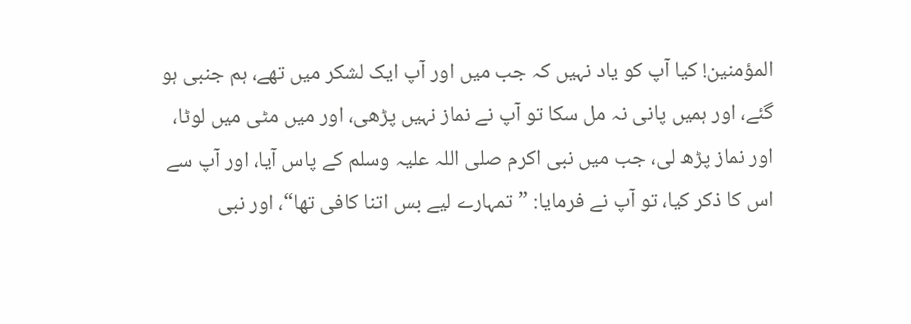المؤمنین! کیا آپ کو یاد نہیں کہ جب میں اور آپ ایک لشکر میں تھے، ہم جنبی ہو گئے، اور ہمیں پانی نہ مل سکا تو آپ نے نماز نہیں پڑھی، اور میں مٹی میں لوٹا، اور نماز پڑھ لی، جب میں نبی اکرم صلی اللہ علیہ وسلم کے پاس آیا، اور آپ سے اس کا ذکر کیا، تو آپ نے فرمایا: ”تمہارے لیے بس اتنا کافی تھا“، اور نبی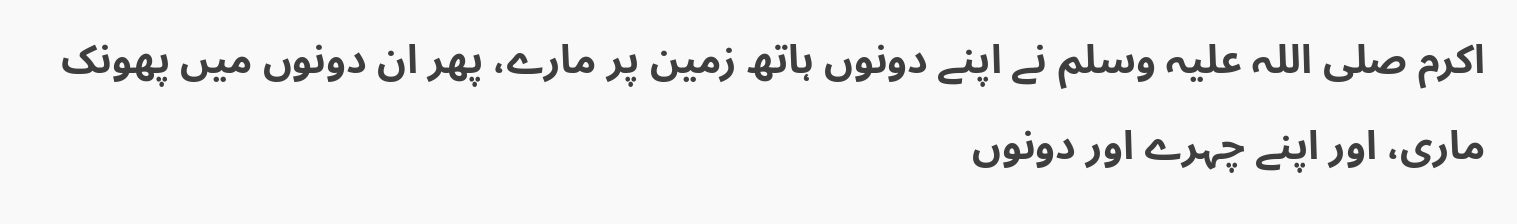اکرم صلی اللہ علیہ وسلم نے اپنے دونوں ہاتھ زمین پر مارے، پھر ان دونوں میں پھونک ماری، اور اپنے چہرے اور دونوں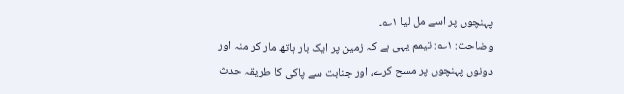پہنچوں پر اسے مل لیا ۱؎۔
وضاحت: ۱؎: تیمم یہی ہے کہ زمین پر ایک بار ہاتھ مار کر منہ اور دونوں پہنچوں پر مسح کرے، اور جنابت سے پاکی کا طریقہ حدث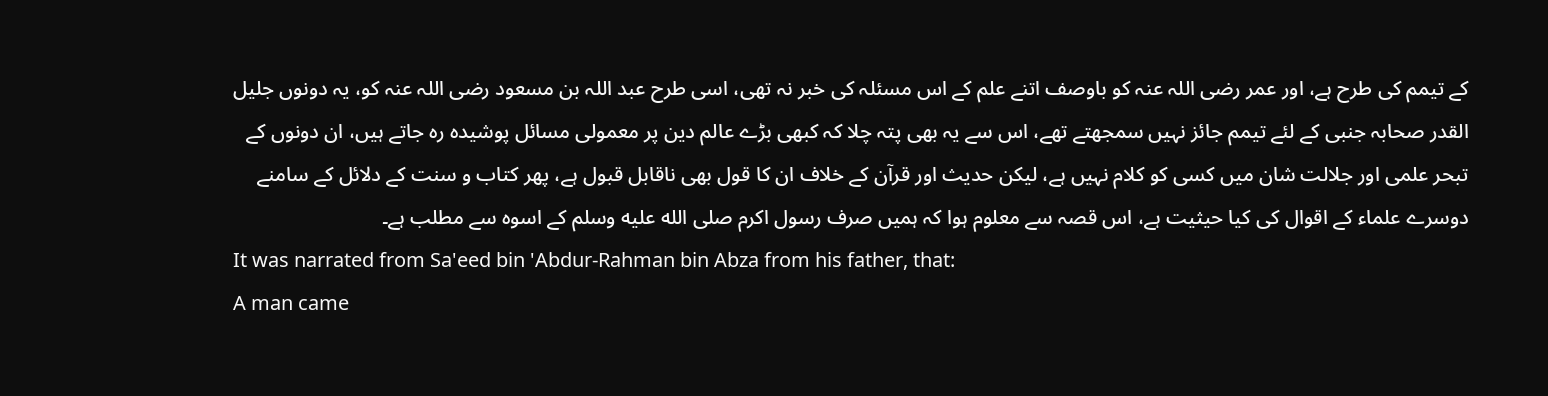کے تیمم کی طرح ہے، اور عمر رضی اللہ عنہ کو باوصف اتنے علم کے اس مسئلہ کی خبر نہ تھی، اسی طرح عبد اللہ بن مسعود رضی اللہ عنہ کو، یہ دونوں جلیل القدر صحابہ جنبی کے لئے تیمم جائز نہیں سمجھتے تھے، اس سے یہ بھی پتہ چلا کہ کبھی بڑے عالم دین پر معمولی مسائل پوشیدہ رہ جاتے ہیں، ان دونوں کے تبحر علمی اور جلالت شان میں کسی کو کلام نہیں ہے، لیکن حدیث اور قرآن کے خلاف ان کا قول بھی ناقابل قبول ہے، پھر کتاب و سنت کے دلائل کے سامنے دوسرے علماء کے اقوال کی کیا حیثیت ہے، اس قصہ سے معلوم ہوا کہ ہمیں صرف رسول اکرم صلى الله عليه وسلم کے اسوہ سے مطلب ہے۔
It was narrated from Sa'eed bin 'Abdur-Rahman bin Abza from his father, that:
A man came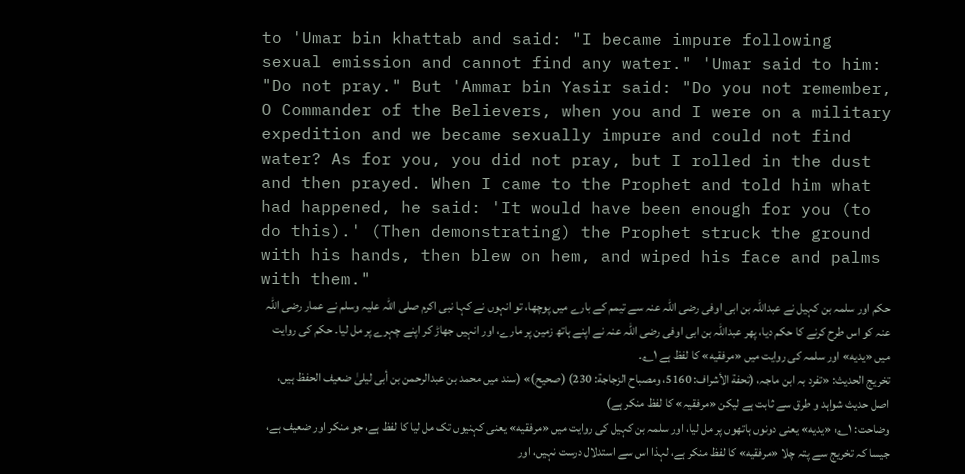to 'Umar bin khattab and said: "I became impure following sexual emission and cannot find any water." 'Umar said to him: "Do not pray." But 'Ammar bin Yasir said: "Do you not remember, O Commander of the Believers, when you and I were on a military expedition and we became sexually impure and could not find water? As for you, you did not pray, but I rolled in the dust and then prayed. When I came to the Prophet and told him what had happened, he said: 'It would have been enough for you (to do this).' (Then demonstrating) the Prophet struck the ground with his hands, then blew on hem, and wiped his face and palms with them."
حکم اور سلمہ بن کہیل نے عبداللہ بن ابی اوفی رضی اللہ عنہ سے تیمم کے بارے میں پوچھا، تو انہوں نے کہا نبی اکرم صلی اللہ علیہ وسلم نے عمار رضی اللہ عنہ کو اس طرح کرنے کا حکم دیا، پھر عبداللہ بن ابی اوفی رضی اللہ عنہ نے اپنے ہاتھ زمین پر مارے، اور انہیں جھاڑ کر اپنے چہرے پر مل لیا۔ حکم کی روایت میں «يديه» اور سلمہ کی روایت میں «مرفقيه» کا لفظ ہے ۱؎۔
تخریج الحدیث: «تفرد بہ ابن ماجہ، (تحفة الأشراف: 5160، ومصباح الزجاجة: 230) (صحیح)» (سند میں محمد بن عبدالرحمن بن أبی لیلیٰ ضعیف الحفظ ہیں، اصل حدیث شواہد و طرق سے ثابت ہے لیکن «مرفقیہ» کا لفظ منکر ہے)
وضاحت: ۱؎: «يديه» یعنی دونوں ہاتھوں پر مل لیا، اور سلمہ بن کہیل کی روایت میں «مرفقيه» یعنی کہنیوں تک مل لیا کا لفظ ہے، جو منکر اور ضعیف ہے، جیسا کہ تخریج سے پتہ چلا «مرفقيه» کا لفظ منکر ہے، لہذا اس سے استدلال درست نہیں، اور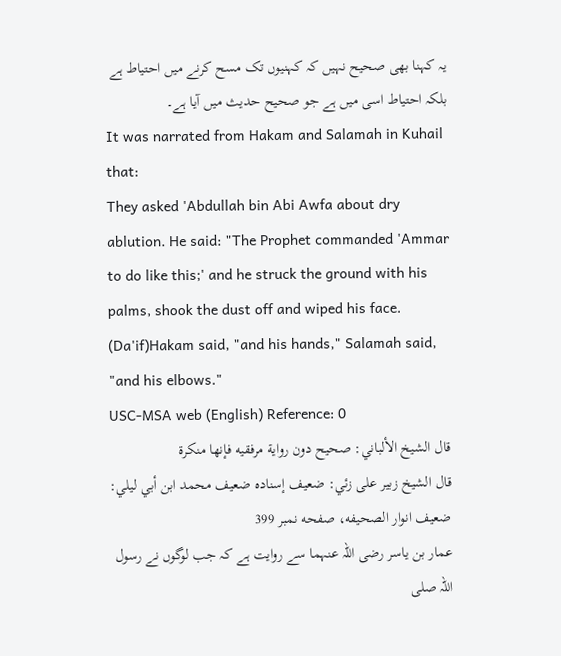یہ کہنا بھی صحیح نہیں کہ کہنیوں تک مسح کرنے میں احتیاط ہے بلکہ احتیاط اسی میں ہے جو صحیح حدیث میں آیا ہے۔
It was narrated from Hakam and Salamah in Kuhail that:
They asked 'Abdullah bin Abi Awfa about dry ablution. He said: "The Prophet commanded 'Ammar to do like this;' and he struck the ground with his palms, shook the dust off and wiped his face. (Da'if)Hakam said, "and his hands," Salamah said, "and his elbows."
USC-MSA web (English) Reference: 0
قال الشيخ الألباني: صحيح دون رواية مرفقيه فإنها منكرة
قال الشيخ زبير على زئي: ضعيف إسناده ضعيف محمد ابن أبي ليلي: ضعيف انوار الصحيفه، صفحه نمبر 399
عمار بن یاسر رضی اللہ عنہما سے روایت ہے کہ جب لوگوں نے رسول اللہ صلی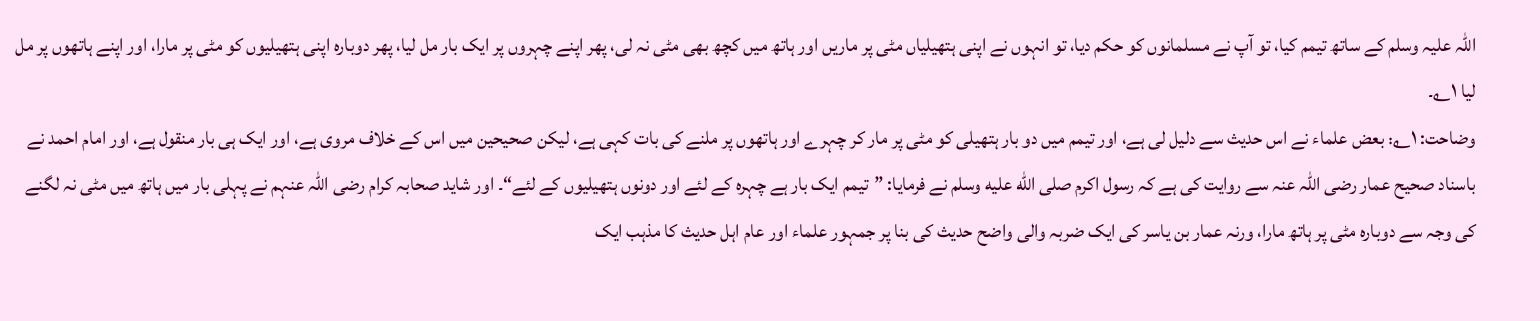اللہ علیہ وسلم کے ساتھ تیمم کیا، تو آپ نے مسلمانوں کو حکم دیا، تو انہوں نے اپنی ہتھیلیاں مٹی پر ماریں اور ہاتھ میں کچھ بھی مٹی نہ لی، پھر اپنے چہروں پر ایک بار مل لیا، پھر دوبارہ اپنی ہتھیلیوں کو مٹی پر مارا، اور اپنے ہاتھوں پر مل لیا ۱؎۔
وضاحت: ۱؎: بعض علماء نے اس حدیث سے دلیل لی ہے، اور تیمم میں دو بار ہتھیلی کو مٹی پر مار کر چہرے اور ہاتھوں پر ملنے کی بات کہی ہے، لیکن صحیحین میں اس کے خلاف مروی ہے، اور ایک ہی بار منقول ہے، اور امام احمد نے باسناد صحیح عمار رضی اللہ عنہ سے روایت کی ہے کہ رسول اکرم صلى الله عليه وسلم نے فرمایا: ”تیمم ایک بار ہے چہرہ کے لئے اور دونوں ہتھیلیوں کے لئے“۔ اور شاید صحابہ کرام رضی اللہ عنہم نے پہلی بار میں ہاتھ میں مٹی نہ لگنے کی وجہ سے دوبارہ مٹی پر ہاتھ مارا، ورنہ عمار بن یاسر کی ایک ضربہ والی واضح حدیث کی بنا پر جمہور علماء اور عام اہل حدیث کا مذہب ایک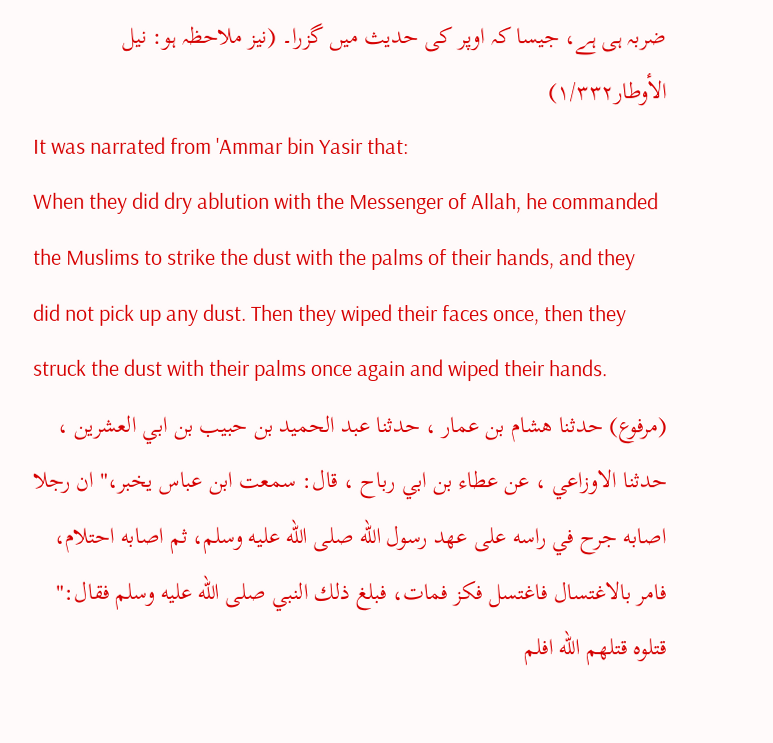ضربہ ہی ہے، جیسا کہ اوپر کی حدیث میں گزرا۔ (نیز ملاحظہ ہو: نیل الأوطار۱/۳۳۲)
It was narrated from 'Ammar bin Yasir that:
When they did dry ablution with the Messenger of Allah, he commanded the Muslims to strike the dust with the palms of their hands, and they did not pick up any dust. Then they wiped their faces once, then they struck the dust with their palms once again and wiped their hands.
(مرفوع) حدثنا هشام بن عمار ، حدثنا عبد الحميد بن حبيب بن ابي العشرين ، حدثنا الاوزاعي ، عن عطاء بن ابي رباح ، قال: سمعت ابن عباس يخبر،" ان رجلا اصابه جرح في راسه على عهد رسول الله صلى الله عليه وسلم، ثم اصابه احتلام، فامر بالاغتسال فاغتسل فكز فمات، فبلغ ذلك النبي صلى الله عليه وسلم فقال:" قتلوه قتلهم الله افلم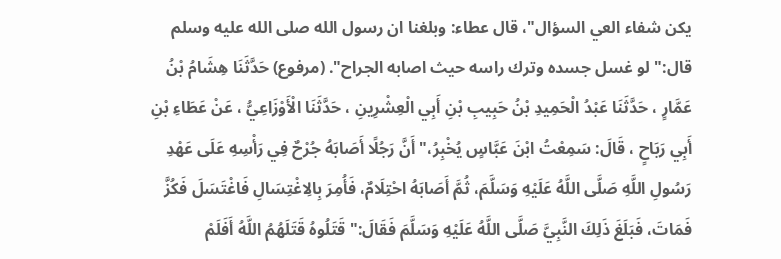يكن شفاء العي السؤال"، قال عطاء: وبلغنا ان رسول الله صلى الله عليه وسلم قال:" لو غسل جسده وترك راسه حيث اصابه الجراح". (مرفوع) حَدَّثَنَا هِشَامُ بْنُ عَمَّارٍ ، حَدَّثَنَا عَبْدُ الْحَمِيدِ بْنُ حَبِيبِ بْنِ أَبِي الْعِشْرِينِ ، حَدَّثَنَا الْأَوْزَاعِيُّ ، عَنْ عَطَاءِ بْنِ أَبِي رَبَاحٍ ، قَالَ: سَمِعْتُ ابْنَ عَبَّاسٍ يُخْبِرُ،" أَنَّ رَجُلًا أَصَابَهُ جُرْحٌ فِي رَأْسِهِ عَلَى عَهْدِ رَسُولِ اللَّهِ صَلَّى اللَّهُ عَلَيْهِ وَسَلَّمَ، ثُمَّ أَصَابَهُ احْتِلَامٌ، فَأُمِرَ بِالِاغْتِسَالِ فَاغْتَسَلَ فَكُزَّ فَمَاتَ، فَبَلَغَ ذَلِكَ النَّبِيَّ صَلَّى اللَّهُ عَلَيْهِ وَسَلَّمَ فَقَالَ:" قَتَلُوهُ قَتَلَهُمُ اللَّهُ أَفَلَمْ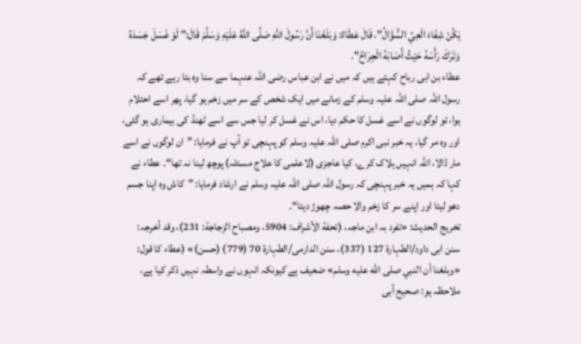يَكُنْ شِفَاءَ الْعِيِّ السُّؤَالُ"، قَالَ عَطَاءٌ: وَبَلَغَنَا أَنَّ رَسُولَ اللَّهِ صَلَّى اللَّهُ عَلَيْهِ وَسَلَّمَ قَالَ:" لَوْ غَسَلَ جَسَدَهُ وَتَرَكَ رَأْسَهُ حَيْثُ أَصَابَهُ الْجِرَاحُ".
عطاء بن ابی رباح کہتے ہیں کہ میں نے ابن عباس رضی اللہ عنہما سے سنا وہ بتا رہے تھے کہ رسول اللہ صلی اللہ علیہ وسلم کے زمانے میں ایک شخص کے سر میں زخم ہو گیا، پھر اسے احتلام ہوا، تو لوگوں نے اسے غسل کا حکم دیا، اس نے غسل کر لیا جس سے اسے ٹھنڈ کی بیماری ہو گئی، اور وہ مر گیا، یہ خبر نبی اکرم صلی اللہ علیہ وسلم کو پہنچی تو آپ نے فرمایا: ”ان لوگوں نے اسے مار ڈالا، اللہ انہیں ہلاک کرے، کیا عاجزی (لاعلمی کا علاج مسئلہ) پوچھ لینا نہ تھا“۔ عطاء نے کہا کہ ہمیں یہ خبر پہنچی کہ رسول اللہ صلی اللہ علیہ وسلم نے ارشاد فرمایا: ”کاش وہ اپنا جسم دھو لیتا اور اپنے سر کا زخم والا حصہ چھوڑ دیتا“۔
تخریج الحدیث: «تفرد بہ ابن ماجہ، (تحفة الأشراف: 5904، ومصباح الزجاجة: 231)، وقد أخرجہ: سنن ابی داود/الطہارة 127 (337)، سنن الدارمی/الطہارة 70 (779) (حسن)» (عطاء کا قول: «وبلغنا أن النبي صلى الله عليه وسلم» ضعیف ہے کیونکہ انہوں نے واسطہ نہیں ذکر کیا ہے، ملاحظہ ہو: صحیح أبی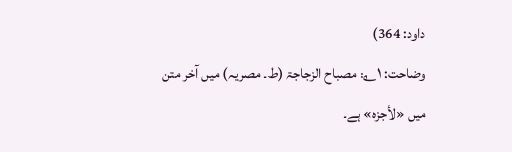داود: 364)
وضاحت: ۱؎: مصباح الزجاجۃ (ط۔ مصریہ) میں آخر متن میں «لأجزه» ہے۔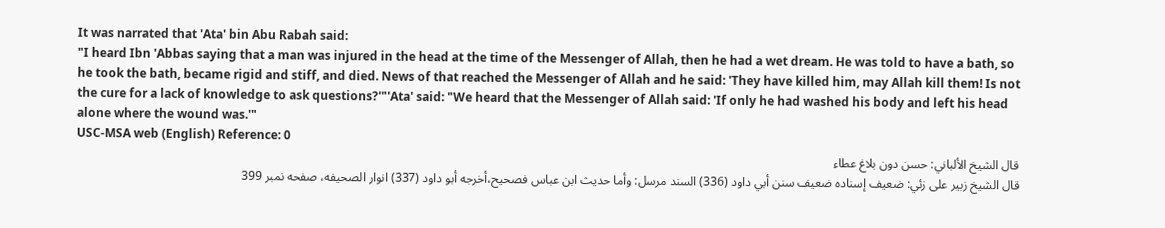It was narrated that 'Ata' bin Abu Rabah said:
"I heard Ibn 'Abbas saying that a man was injured in the head at the time of the Messenger of Allah, then he had a wet dream. He was told to have a bath, so he took the bath, became rigid and stiff, and died. News of that reached the Messenger of Allah and he said: 'They have killed him, may Allah kill them! Is not the cure for a lack of knowledge to ask questions?'"'Ata' said: "We heard that the Messenger of Allah said: 'If only he had washed his body and left his head alone where the wound was.'"
USC-MSA web (English) Reference: 0
قال الشيخ الألباني: حسن دون بلاغ عطاء
قال الشيخ زبير على زئي: ضعيف إسناده ضعيف سنن أبي داود (336) السند مرسل: وأما حديث ابن عباس فصحيح،أخرجه أبو داود (337) انوار الصحيفه، صفحه نمبر 399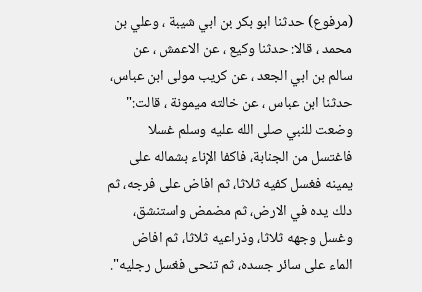(مرفوع) حدثنا ابو بكر بن ابي شيبة ، وعلي بن محمد ، قالا: حدثنا وكيع ، عن الاعمش ، عن سالم بن ابي الجعد ، عن كريب مولى ابن عباس، حدثنا ابن عباس ، عن خالته ميمونة ، قالت:" وضعت للنبي صلى الله عليه وسلم غسلا فاغتسل من الجنابة، فاكفا الإناء بشماله على يمينه فغسل كفيه ثلاثا، ثم افاض على فرجه، ثم دلك يده في الارض، ثم مضمض واستنشق، وغسل وجهه ثلاثا، وذراعيه ثلاثا، ثم افاض الماء على سائر جسده، ثم تنحى فغسل رجليه".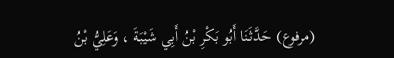(مرفوع) حَدَّثَنَا أَبُو بَكْرِ بْنُ أَبِي شَيْبَةَ ، وَعَلِيُّ بْنُ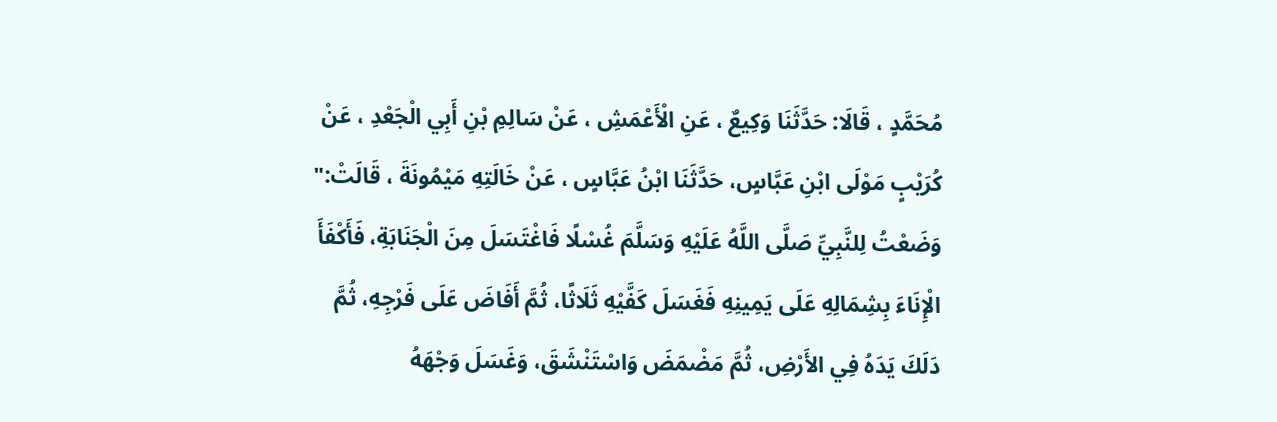مُحَمَّدٍ ، قَالَا: حَدَّثَنَا وَكِيعٌ ، عَنِ الْأَعْمَشِ ، عَنْ سَالِمِ بْنِ أَبِي الْجَعْدِ ، عَنْ كُرَيْبٍ مَوْلَى ابْنِ عَبَّاسٍ، حَدَّثَنَا ابْنُ عَبَّاسٍ ، عَنْ خَالَتِهِ مَيْمُونَةَ ، قَالَتْ:" وَضَعْتُ لِلنَّبِيِّ صَلَّى اللَّهُ عَلَيْهِ وَسَلَّمَ غُسْلًا فَاغْتَسَلَ مِنَ الْجَنَابَةِ، فَأَكْفَأَ الْإِنَاءَ بِشِمَالِهِ عَلَى يَمِينِهِ فَغَسَلَ كَفَّيْهِ ثَلَاثًا، ثُمَّ أَفَاضَ عَلَى فَرْجِهِ، ثُمَّ دَلَكَ يَدَهُ فِي الأَرْضِ، ثُمَّ مَضْمَضَ وَاسْتَنْشَقَ، وَغَسَلَ وَجْهَهُ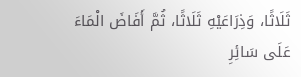ثَلَاثًا، وَذِرَاعَيْهِ ثَلَاثًا، ثُمَّ أَفَاضَ الْمَاءَ عَلَى سَائِرِ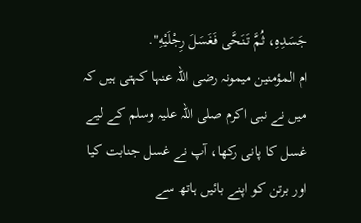جَسَدِهِ، ثُمَّ تَنَحَّى فَغَسَلَ رِجْلَيْهِ".
ام المؤمنین میمونہ رضی اللہ عنہا کہتی ہیں کہ میں نے نبی اکرم صلی اللہ علیہ وسلم کے لیے غسل کا پانی رکھا، آپ نے غسل جنابت کیا اور برتن کو اپنے بائیں ہاتھ سے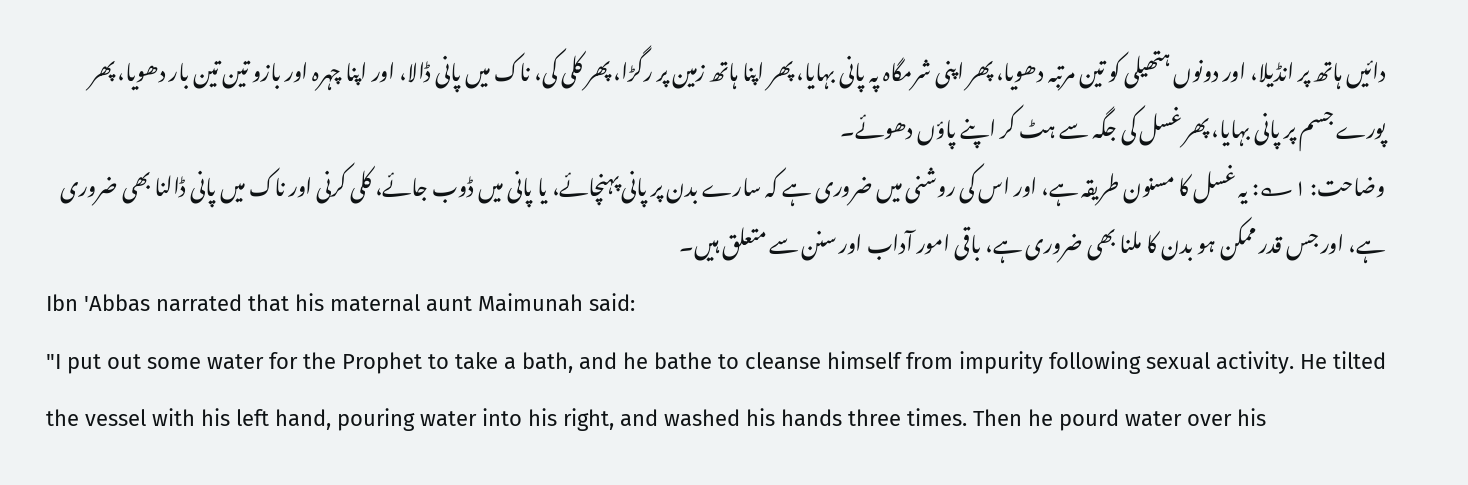دائیں ہاتھ پر انڈیلا، اور دونوں ہتھیلی کو تین مرتبہ دھویا، پھر اپنی شرمگاہ پہ پانی بہایا، پھر اپنا ہاتھ زمین پر رگڑا، پھر کلی کی، ناک میں پانی ڈالا، اور اپنا چہرہ اور بازو تین تین بار دھویا، پھر پورے جسم پر پانی بہایا، پھر غسل کی جگہ سے ہٹ کر اپنے پاؤں دھوئے۔
وضاحت: ۱؎: یہ غسل کا مسنون طریقہ ہے، اور اس کی روشنی میں ضروری ہے کہ سارے بدن پر پانی پہنچائے، یا پانی میں ڈوب جائے، کلی کرنی اور ناک میں پانی ڈالنا بھی ضروری ہے، اور جس قدر ممکن ہو بدن کا ملنا بھی ضروری ہے، باقی امور آداب اور سنن سے متعلق ہیں۔
Ibn 'Abbas narrated that his maternal aunt Maimunah said:
"I put out some water for the Prophet to take a bath, and he bathe to cleanse himself from impurity following sexual activity. He tilted the vessel with his left hand, pouring water into his right, and washed his hands three times. Then he pourd water over his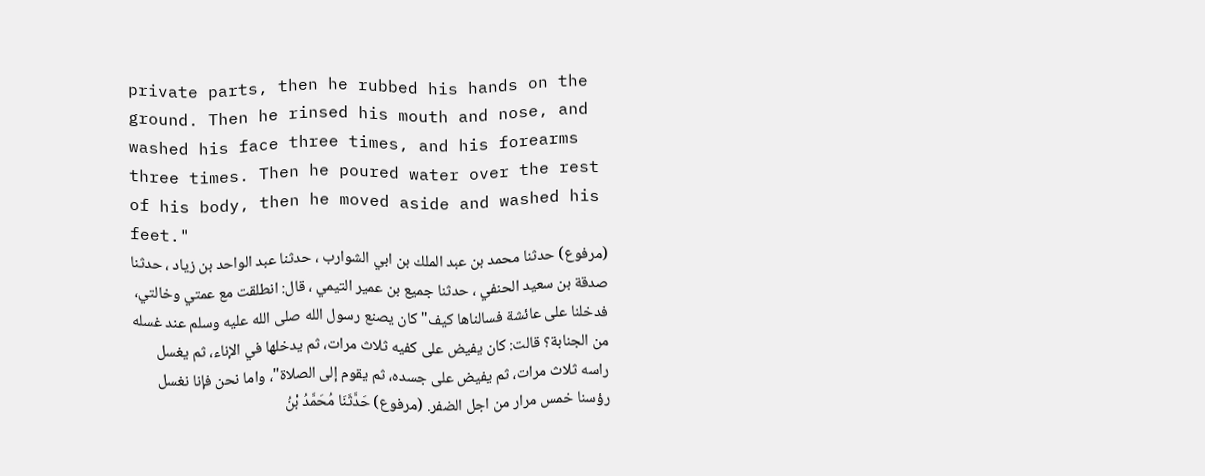private parts, then he rubbed his hands on the ground. Then he rinsed his mouth and nose, and washed his face three times, and his forearms three times. Then he poured water over the rest of his body, then he moved aside and washed his feet."
(مرفوع) حدثنا محمد بن عبد الملك بن ابي الشوارب ، حدثنا عبد الواحد بن زياد ، حدثنا صدقة بن سعيد الحنفي ، حدثنا جميع بن عمير التيمي ، قال: انطلقت مع عمتي وخالتي، فدخلنا على عائشة فسالناها كيف" كان يصنع رسول الله صلى الله عليه وسلم عند غسله من الجنابة؟ قالت: كان يفيض على كفيه ثلاث مرات، ثم يدخلها في الإناء، ثم يغسل راسه ثلاث مرات، ثم يفيض على جسده، ثم يقوم إلى الصلاة"، واما نحن فإنا نغسل رؤسنا خمس مرار من اجل الضفر. (مرفوع) حَدَّثَنَا مُحَمَّدُ بْنُ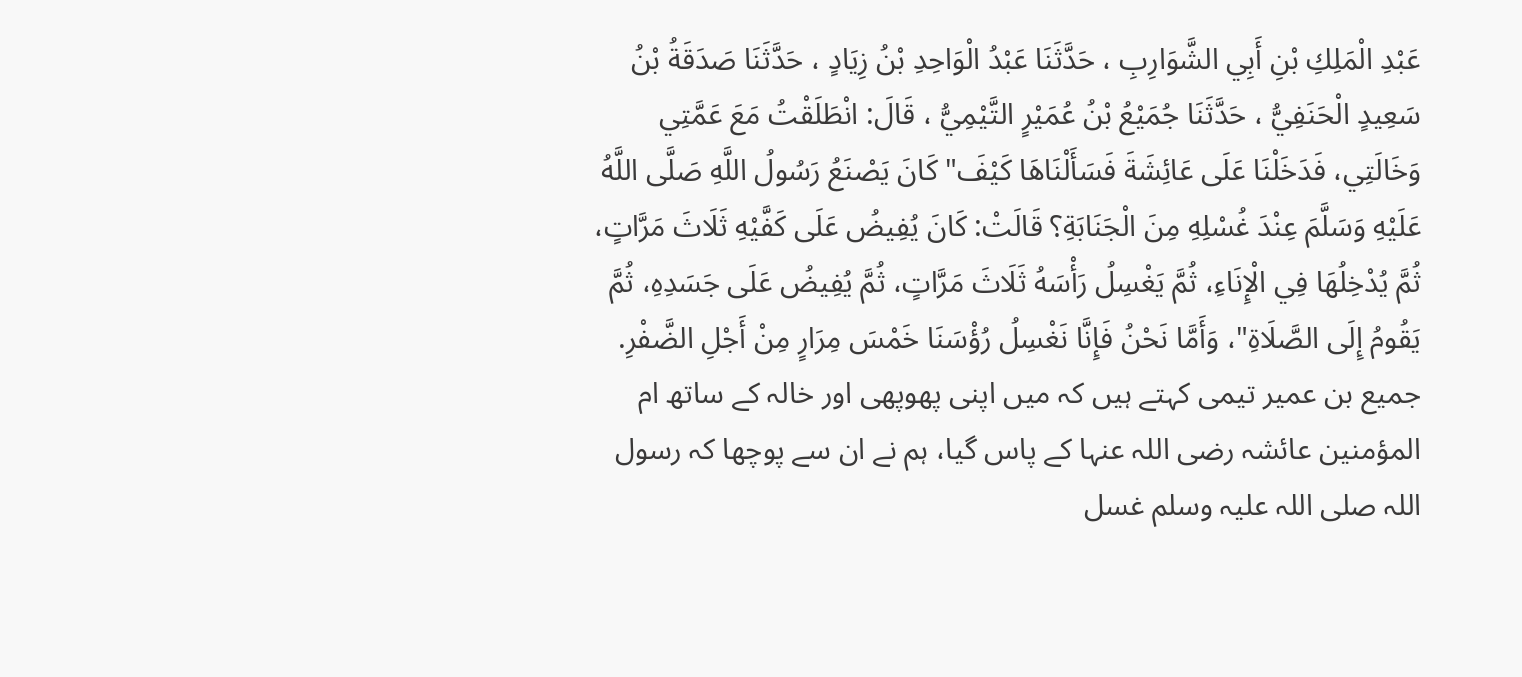عَبْدِ الْمَلِكِ بْنِ أَبِي الشَّوَارِبِ ، حَدَّثَنَا عَبْدُ الْوَاحِدِ بْنُ زِيَادٍ ، حَدَّثَنَا صَدَقَةُ بْنُ سَعِيدٍ الْحَنَفِيُّ ، حَدَّثَنَا جُمَيْعُ بْنُ عُمَيْرٍ التَّيْمِيُّ ، قَالَ: انْطَلَقْتُ مَعَ عَمَّتِي وَخَالَتِي، فَدَخَلْنَا عَلَى عَائِشَةَ فَسَأَلْنَاهَا كَيْفَ" كَانَ يَصْنَعُ رَسُولُ اللَّهِ صَلَّى اللَّهُ عَلَيْهِ وَسَلَّمَ عِنْدَ غُسْلِهِ مِنَ الْجَنَابَةِ؟ قَالَتْ: كَانَ يُفِيضُ عَلَى كَفَّيْهِ ثَلَاثَ مَرَّاتٍ، ثُمَّ يُدْخِلُهَا فِي الْإِنَاءِ، ثُمَّ يَغْسِلُ رَأْسَهُ ثَلَاثَ مَرَّاتٍ، ثُمَّ يُفِيضُ عَلَى جَسَدِهِ، ثُمَّ يَقُومُ إِلَى الصَّلَاةِ"، وَأَمَّا نَحْنُ فَإِنَّا نَغْسِلُ رُؤْسَنَا خَمْسَ مِرَارٍ مِنْ أَجْلِ الضَّفْرِ.
جمیع بن عمیر تیمی کہتے ہیں کہ میں اپنی پھوپھی اور خالہ کے ساتھ ام المؤمنین عائشہ رضی اللہ عنہا کے پاس گیا، ہم نے ان سے پوچھا کہ رسول اللہ صلی اللہ علیہ وسلم غسل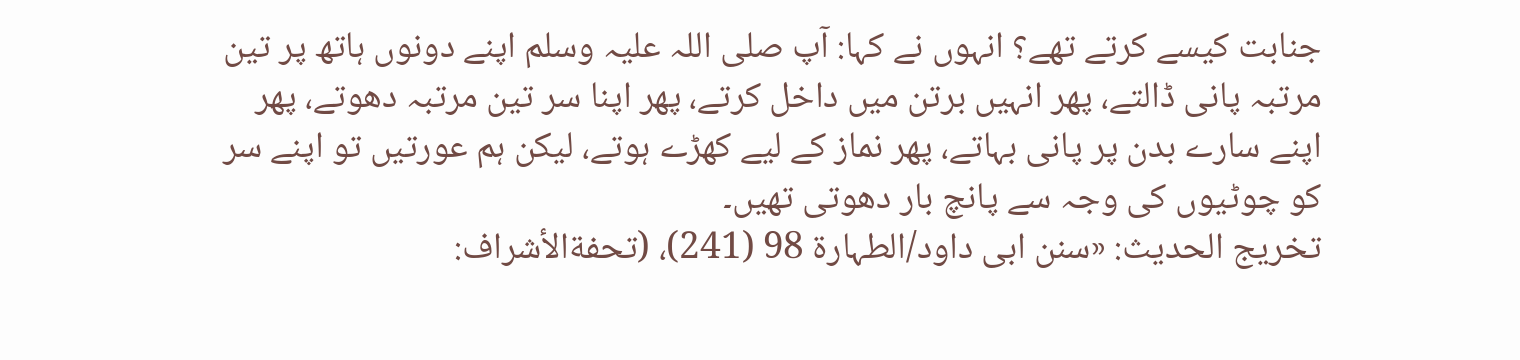جنابت کیسے کرتے تھے؟ انہوں نے کہا: آپ صلی اللہ علیہ وسلم اپنے دونوں ہاتھ پر تین مرتبہ پانی ڈالتے، پھر انہیں برتن میں داخل کرتے، پھر اپنا سر تین مرتبہ دھوتے، پھر اپنے سارے بدن پر پانی بہاتے، پھر نماز کے لیے کھڑے ہوتے، لیکن ہم عورتیں تو اپنے سر کو چوٹیوں کی وجہ سے پانچ بار دھوتی تھیں۔
تخریج الحدیث: «سنن ابی داود/الطہارة 98 (241)، (تحفةالأشراف: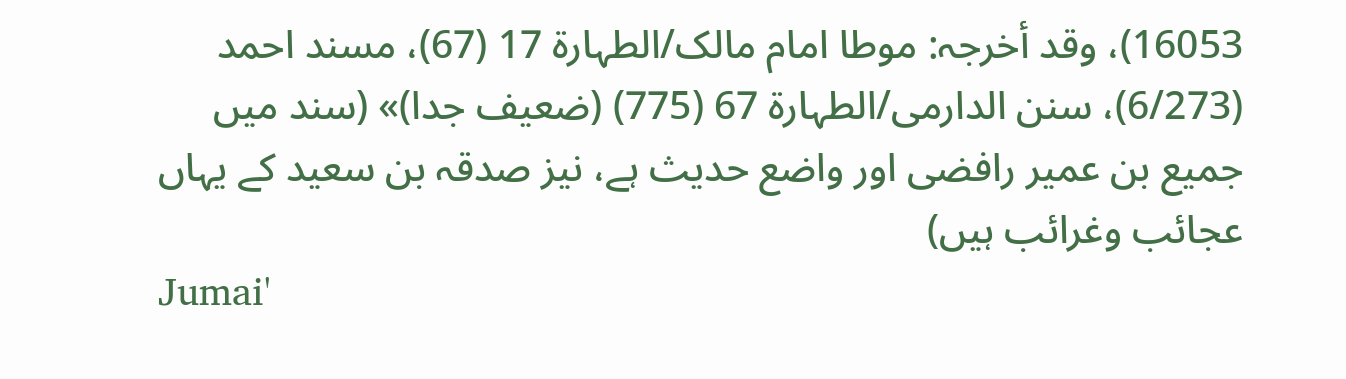16053)، وقد أخرجہ: موطا امام مالک/الطہارة 17 (67)، مسند احمد (6/273)، سنن الدارمی/الطہارة 67 (775) (ضعیف جدا)» (سند میں جمیع بن عمیر رافضی اور واضع حدیث ہے، نیز صدقہ بن سعید کے یہاں عجائب وغرائب ہیں)
Jumai'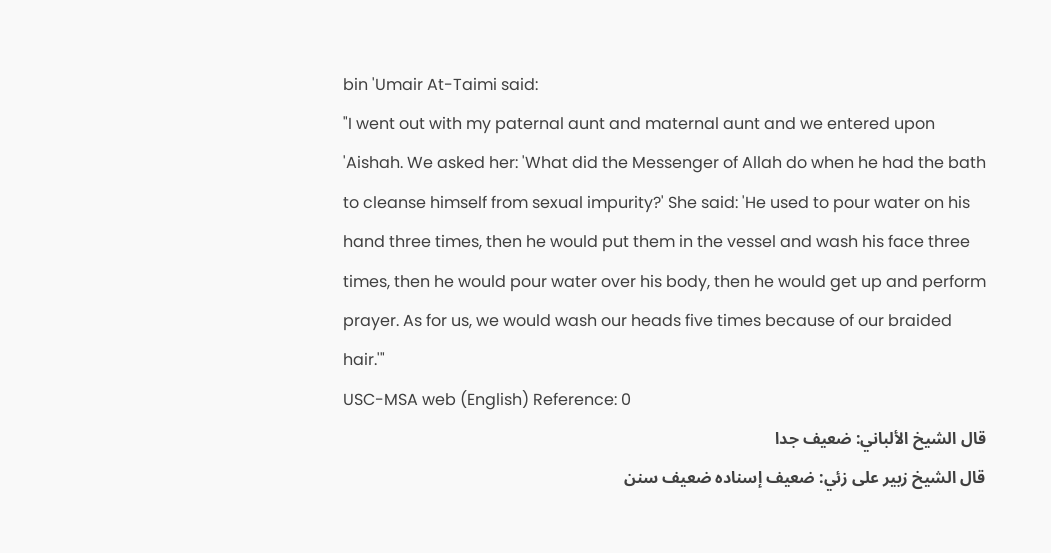bin 'Umair At-Taimi said:
"I went out with my paternal aunt and maternal aunt and we entered upon 'Aishah. We asked her: 'What did the Messenger of Allah do when he had the bath to cleanse himself from sexual impurity?' She said: 'He used to pour water on his hand three times, then he would put them in the vessel and wash his face three times, then he would pour water over his body, then he would get up and perform prayer. As for us, we would wash our heads five times because of our braided hair.'"
USC-MSA web (English) Reference: 0
قال الشيخ الألباني: ضعيف جدا
قال الشيخ زبير على زئي: ضعيف إسناده ضعيف سنن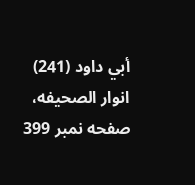أبي داود (241) انوار الصحيفه، صفحه نمبر 399